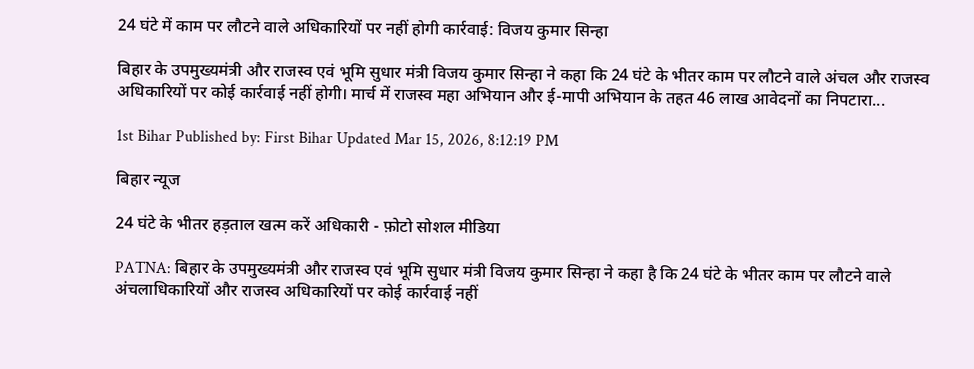24 घंटे में काम पर लौटने वाले अधिकारियों पर नहीं होगी कार्रवाई: विजय कुमार सिन्हा

बिहार के उपमुख्यमंत्री और राजस्व एवं भूमि सुधार मंत्री विजय कुमार सिन्हा ने कहा कि 24 घंटे के भीतर काम पर लौटने वाले अंचल और राजस्व अधिकारियों पर कोई कार्रवाई नहीं होगी। मार्च में राजस्व महा अभियान और ई-मापी अभियान के तहत 46 लाख आवेदनों का निपटारा...

1st Bihar Published by: First Bihar Updated Mar 15, 2026, 8:12:19 PM

बिहार न्यूज

24 घंटे के भीतर हड़ताल खत्म करें अधिकारी - फ़ोटो सोशल मीडिया

PATNA: बिहार के उपमुख्यमंत्री और राजस्व एवं भूमि सुधार मंत्री विजय कुमार सिन्हा ने कहा है कि 24 घंटे के भीतर काम पर लौटने वाले अंचलाधिकारियों और राजस्व अधिकारियों पर कोई कार्रवाई नहीं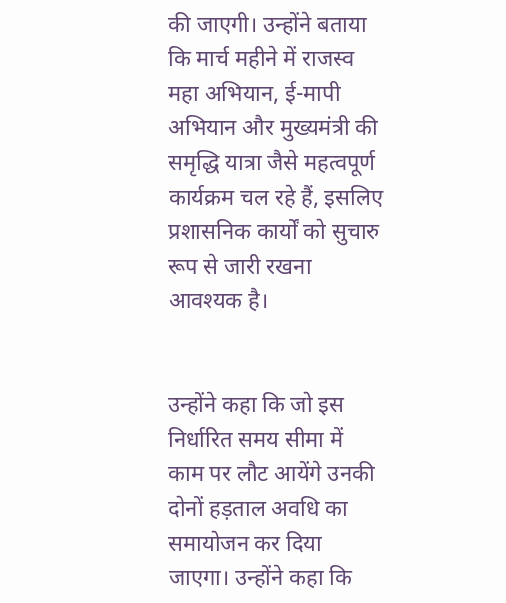की जाएगी। उन्होंने बताया कि मार्च महीने में राजस्व महा अभियान, ई-मापी अभियान और मुख्यमंत्री की समृद्धि यात्रा जैसे महत्वपूर्ण कार्यक्रम चल रहे हैं, इसलिए प्रशासनिक कार्यों को सुचारु रूप से जारी रखना आवश्यक है।


उन्होंने कहा कि जो इस निर्धारित समय सीमा में काम पर लौट आयेंगे उनकी दोनों हड़ताल अवधि का समायोजन कर दिया जाएगा। उन्होंने कहा कि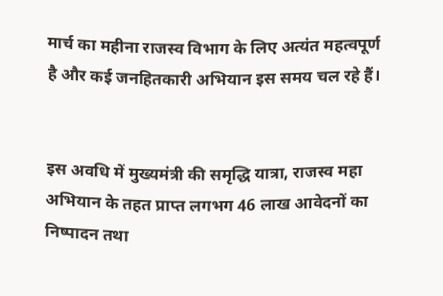मार्च का महीना राजस्व विभाग के लिए अत्यंत महत्वपूर्ण है और कई जनहितकारी अभियान इस समय चल रहे हैं।


इस अवधि में मुख्यमंत्री की समृद्धि यात्रा, राजस्व महा अभियान के तहत प्राप्त लगभग 46 लाख आवेदनों का निष्पादन तथा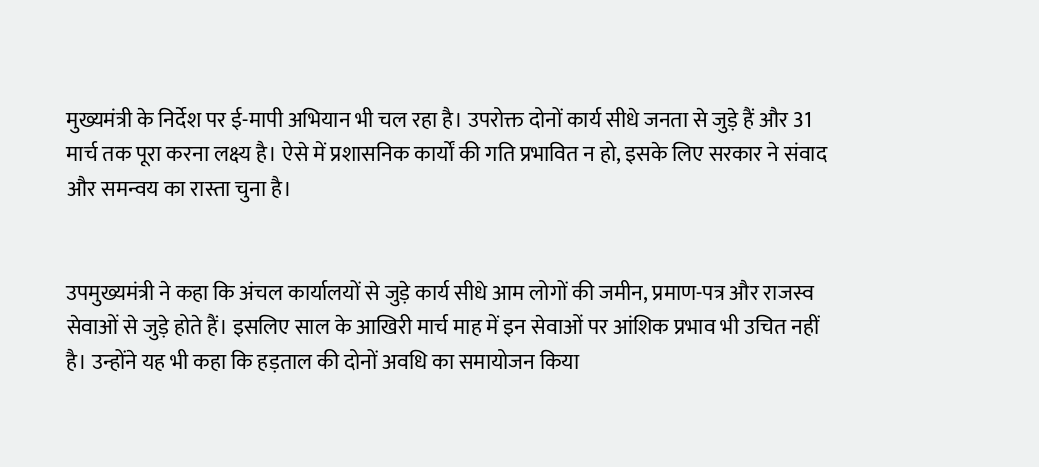मुख्यमंत्री के निर्देश पर ई-मापी अभियान भी चल रहा है। उपरोक्त दोनों कार्य सीधे जनता से जुड़े हैं और 31 मार्च तक पूरा करना लक्ष्य है। ऐसे में प्रशासनिक कार्यों की गति प्रभावित न हो, इसके लिए सरकार ने संवाद और समन्वय का रास्ता चुना है।


उपमुख्यमंत्री ने कहा कि अंचल कार्यालयों से जुड़े कार्य सीधे आम लोगों की जमीन, प्रमाण-पत्र और राजस्व सेवाओं से जुड़े होते हैं। इसलिए साल के आखिरी मार्च माह में इन सेवाओं पर आंशिक प्रभाव भी उचित नहीं है। उन्होंने यह भी कहा कि हड़ताल की दोनों अवधि का समायोजन किया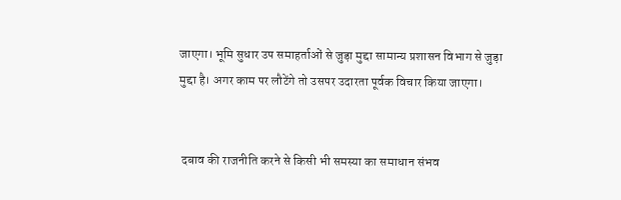जाएगा। भूमि सुधार उप समाहर्ताओं से जुड़ा मुद्दा सामान्य प्रशासन विभाग से जुड़ा मुद्दा है। अगर काम पर लौटेंगे तो उसपर उदारता पूर्वक विचार किया जाएगा।


 दबाव की राजनीति करने से किसी भी समस्या का समाधान संभव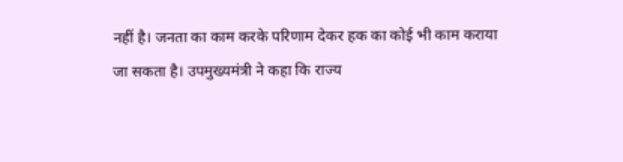नहीं है। जनता का काम करके परिणाम देकर हक का कोई भी काम कराया जा सकता है। उपमुख्यमंत्री ने कहा कि राज्य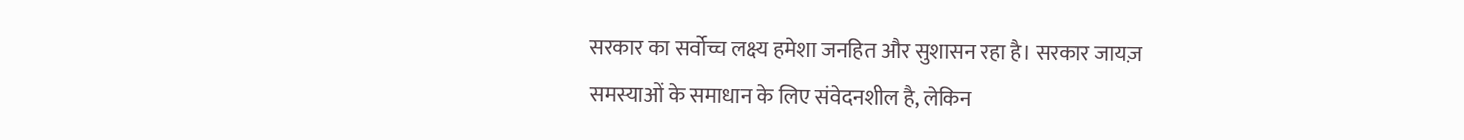सरकार का सर्वोच्च लक्ष्य हमेशा जनहित और सुशासन रहा है। सरकार जायज़ समस्याओं के समाधान के लिए संवेदनशील है, लेकिन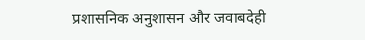प्रशासनिक अनुशासन और जवाबदेही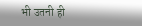भी उतनी ही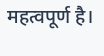महत्वपूर्ण है।